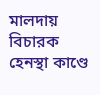মালদায় বিচারক হেনস্থা কাণ্ডে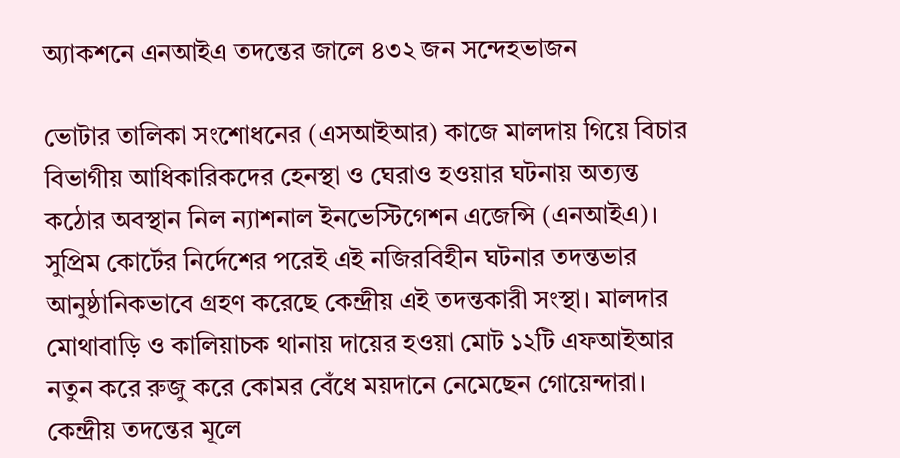অ্যাকশনে এনআইএ তদন্তের জালে ৪৩২ জন সন্দেহভাজন

ভোটার তালিকা সংশোধনের (এসআইআর) কাজে মালদায় গিয়ে বিচার বিভাগীয় আধিকারিকদের হেনস্থা ও ঘেরাও হওয়ার ঘটনায় অত্যন্ত কঠোর অবস্থান নিল ন্যাশনাল ইনভেস্টিগেশন এজেন্সি (এনআইএ)। সুপ্রিম কোর্টের নির্দেশের পরেই এই নজিরবিহীন ঘটনার তদন্তভার আনুষ্ঠানিকভাবে গ্রহণ করেছে কেন্দ্রীয় এই তদন্তকারী সংস্থা। মালদার মোথাবাড়ি ও কালিয়াচক থানায় দায়ের হওয়া মোট ১২টি এফআইআর নতুন করে রুজু করে কোমর বেঁধে ময়দানে নেমেছেন গোয়েন্দারা।
কেন্দ্রীয় তদন্তের মূলে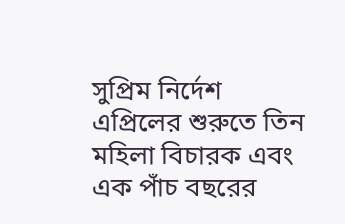সুপ্রিম নির্দেশ
এপ্রিলের শুরুতে তিন মহিলা বিচারক এবং এক পাঁচ বছরের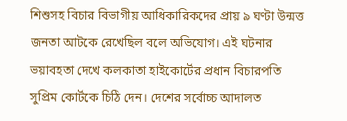শিশুসহ বিচার বিভাগীয় আধিকারিকদের প্রায় ৯ ঘণ্টা উন্মত্ত জনতা আটকে রেখেছিল বলে অভিযোগ। এই ঘটনার ভয়াবহতা দেখে কলকাতা হাইকোর্টের প্রধান বিচারপতি সুপ্রিম কোর্টকে চিঠি দেন। দেশের সর্বোচ্চ আদালত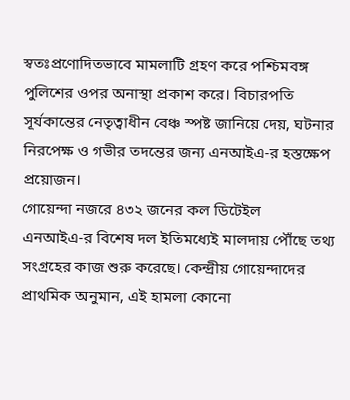স্বতঃপ্রণোদিতভাবে মামলাটি গ্রহণ করে পশ্চিমবঙ্গ পুলিশের ওপর অনাস্থা প্রকাশ করে। বিচারপতি সূর্যকান্তের নেতৃত্বাধীন বেঞ্চ স্পষ্ট জানিয়ে দেয়, ঘটনার নিরপেক্ষ ও গভীর তদন্তের জন্য এনআইএ-র হস্তক্ষেপ প্রয়োজন।
গোয়েন্দা নজরে ৪৩২ জনের কল ডিটেইল
এনআইএ-র বিশেষ দল ইতিমধ্যেই মালদায় পৌঁছে তথ্য সংগ্রহের কাজ শুরু করেছে। কেন্দ্রীয় গোয়েন্দাদের প্রাথমিক অনুমান, এই হামলা কোনো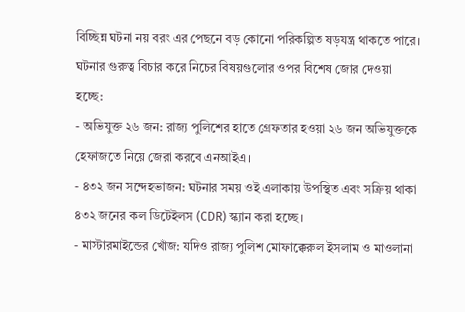বিচ্ছিন্ন ঘটনা নয় বরং এর পেছনে বড় কোনো পরিকল্পিত ষড়যন্ত্র থাকতে পারে। ঘটনার গুরুত্ব বিচার করে নিচের বিষয়গুলোর ওপর বিশেষ জোর দেওয়া হচ্ছে:
- অভিযুক্ত ২৬ জন: রাজ্য পুলিশের হাতে গ্রেফতার হওয়া ২৬ জন অভিযুক্তকে হেফাজতে নিয়ে জেরা করবে এনআইএ।
- ৪৩২ জন সন্দেহভাজন: ঘটনার সময় ওই এলাকায় উপস্থিত এবং সক্রিয় থাকা ৪৩২ জনের কল ডিটেইলস (CDR) স্ক্যান করা হচ্ছে।
- মাস্টারমাইন্ডের খোঁজ: যদিও রাজ্য পুলিশ মোফাক্কেরুল ইসলাম ও মাওলানা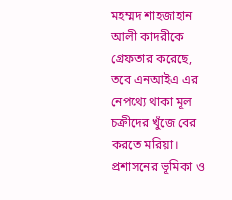মহম্মদ শাহজাহান আলী কাদরীকে গ্রেফতার করেছে, তবে এনআইএ এর নেপথ্যে থাকা মূল চক্রীদের খুঁজে বের করতে মরিয়া।
প্রশাসনের ভূমিকা ও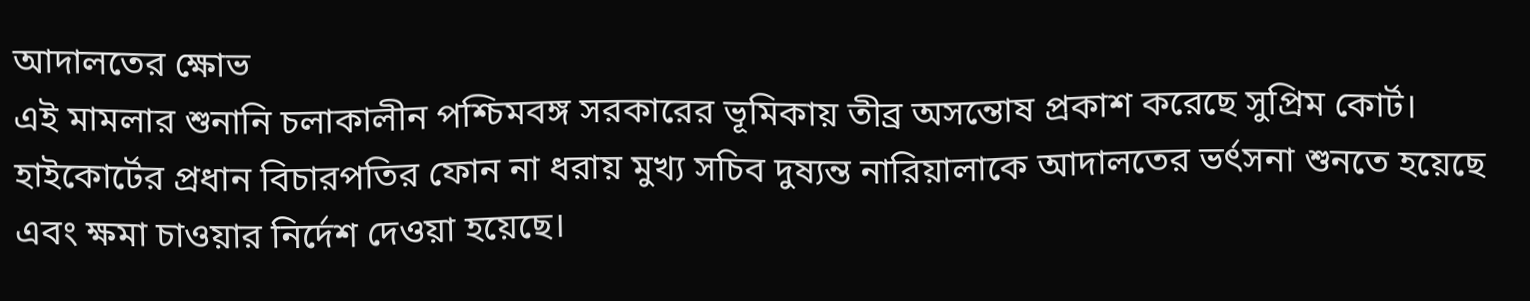আদালতের ক্ষোভ
এই মামলার শুনানি চলাকালীন পশ্চিমবঙ্গ সরকারের ভূমিকায় তীব্র অসন্তোষ প্রকাশ করেছে সুপ্রিম কোর্ট। হাইকোর্টের প্রধান বিচারপতির ফোন না ধরায় মুখ্য সচিব দুষ্যন্ত নারিয়ালাকে আদালতের ভর্ৎসনা শুনতে হয়েছে এবং ক্ষমা চাওয়ার নির্দেশ দেওয়া হয়েছে।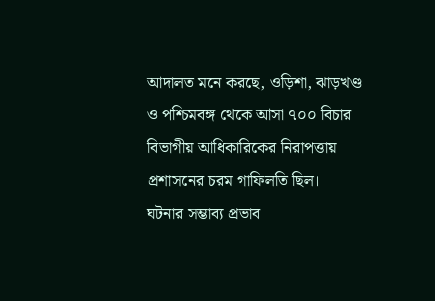আদালত মনে করছে, ওড়িশা, ঝাড়খণ্ড ও পশ্চিমবঙ্গ থেকে আসা ৭০০ বিচার বিভাগীয় আধিকারিকের নিরাপত্তায় প্রশাসনের চরম গাফিলতি ছিল।
ঘটনার সম্ভাব্য প্রভাব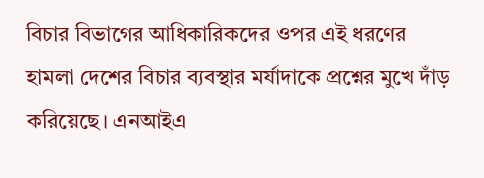বিচার বিভাগের আধিকারিকদের ওপর এই ধরণের হামলা দেশের বিচার ব্যবস্থার মর্যাদাকে প্রশ্নের মুখে দাঁড় করিয়েছে। এনআইএ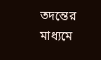তদন্তের মাধ্যমে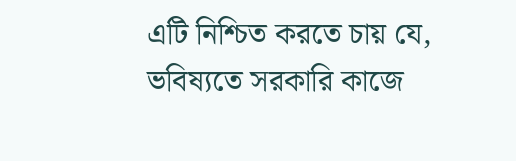এটি নিশ্চিত করতে চায় যে, ভবিষ্যতে সরকারি কাজে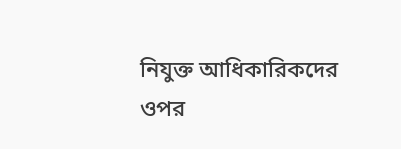নিযুক্ত আধিকারিকদের ওপর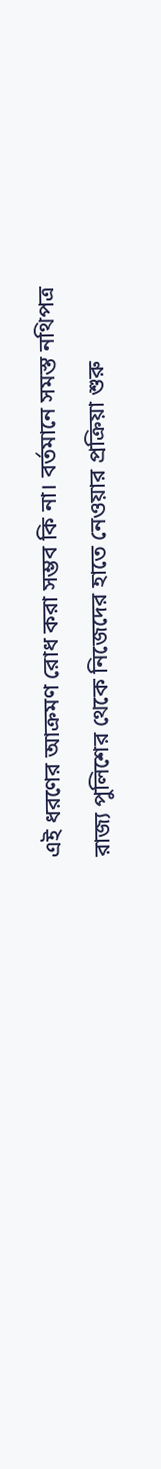এই ধরণের আক্রমণ রোধ করা সম্ভব কি না। বর্তমানে সমস্ত নথিপত্র রাজ্য পুলিশের থেকে নিজেদের হাতে নেওয়ার প্রক্রিয়া শুরু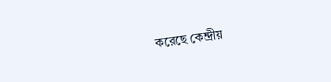করেছে কেন্দ্রীয়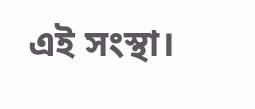এই সংস্থা।